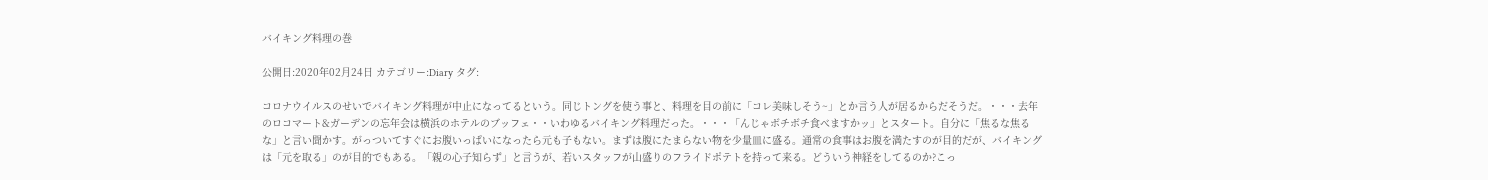バイキング料理の巻

公開日:2020年02月24日 カテゴリー:Diary タグ:

コロナウイルスのせいでバイキング料理が中止になってるという。同じトングを使う事と、料理を目の前に「コレ美味しそう~」とか言う人が居るからだそうだ。・・・去年のロコマート&ガーデンの忘年会は横浜のホテルのブッフェ・・いわゆるバイキング料理だった。・・・「んじゃボチボチ食べますかッ」とスタート。自分に「焦るな焦るな」と言い聞かす。がっついてすぐにお腹いっぱいになったら元も子もない。まずは腹にたまらない物を少量皿に盛る。通常の食事はお腹を満たすのが目的だが、バイキングは「元を取る」のが目的でもある。「親の心子知らず」と言うが、若いスタッフが山盛りのフライドポテトを持って来る。どういう神経をしてるのか?こっ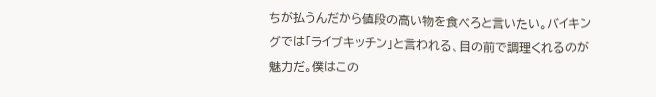ちが払うんだから値段の高い物を食べろと言いたい。バイキングでは「ライブキッチン」と言われる、目の前で調理くれるのが魅力だ。僕はこの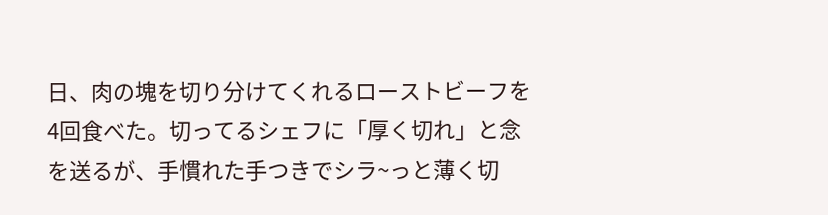日、肉の塊を切り分けてくれるローストビーフを4回食べた。切ってるシェフに「厚く切れ」と念を送るが、手慣れた手つきでシラ~っと薄く切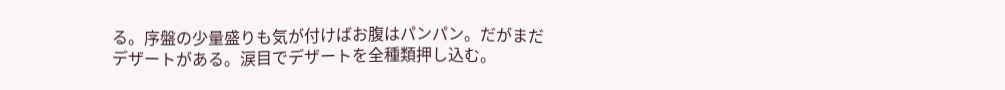る。序盤の少量盛りも気が付けばお腹はパンパン。だがまだデザートがある。涙目でデザートを全種類押し込む。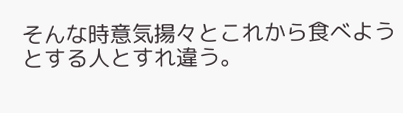そんな時意気揚々とこれから食べようとする人とすれ違う。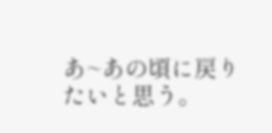あ~あの頃に戻りたいと思う。